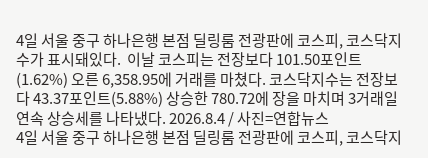4일 서울 중구 하나은행 본점 딜링룸 전광판에 코스피, 코스닥지수가 표시돼있다.  이날 코스피는 전장보다 101.50포인트(1.62%) 오른 6,358.95에 거래를 마쳤다. 코스닥지수는 전장보다 43.37포인트(5.88%) 상승한 780.72에 장을 마치며 3거래일 연속 상승세를 나타냈다. 2026.8.4 / 사진=연합뉴스
4일 서울 중구 하나은행 본점 딜링룸 전광판에 코스피, 코스닥지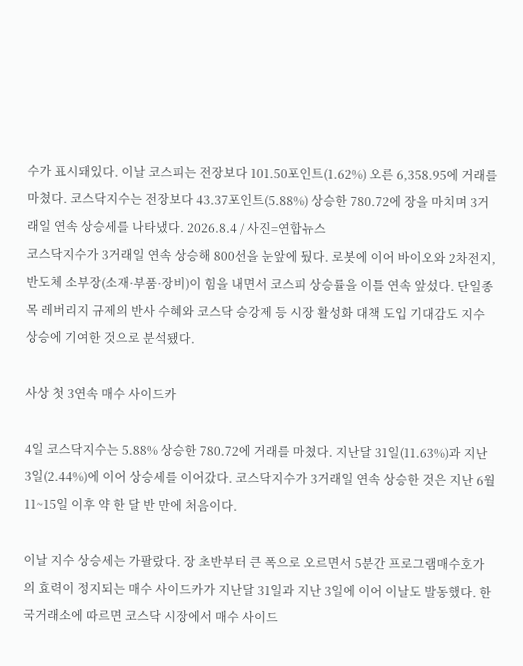수가 표시돼있다. 이날 코스피는 전장보다 101.50포인트(1.62%) 오른 6,358.95에 거래를 마쳤다. 코스닥지수는 전장보다 43.37포인트(5.88%) 상승한 780.72에 장을 마치며 3거래일 연속 상승세를 나타냈다. 2026.8.4 / 사진=연합뉴스
코스닥지수가 3거래일 연속 상승해 800선을 눈앞에 뒀다. 로봇에 이어 바이오와 2차전지, 반도체 소부장(소재·부품·장비)이 힘을 내면서 코스피 상승률을 이틀 연속 앞섰다. 단일종목 레버리지 규제의 반사 수혜와 코스닥 승강제 등 시장 활성화 대책 도입 기대감도 지수 상승에 기여한 것으로 분석됐다.

사상 첫 3연속 매수 사이드카

4일 코스닥지수는 5.88% 상승한 780.72에 거래를 마쳤다. 지난달 31일(11.63%)과 지난 3일(2.44%)에 이어 상승세를 이어갔다. 코스닥지수가 3거래일 연속 상승한 것은 지난 6월 11~15일 이후 약 한 달 반 만에 처음이다.

이날 지수 상승세는 가팔랐다. 장 초반부터 큰 폭으로 오르면서 5분간 프로그램매수호가의 효력이 정지되는 매수 사이드카가 지난달 31일과 지난 3일에 이어 이날도 발동했다. 한국거래소에 따르면 코스닥 시장에서 매수 사이드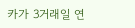카가 3거래일 연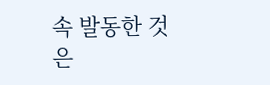속 발동한 것은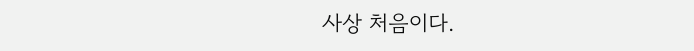사상 처음이다.